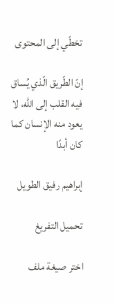تخطّي إلى المحتوى

إنّ الطّريق الّذي يُساق فيه القلب إلى الله، لا يعود منه الإنسان كما كان أبدًا

إبراهيم رفيق الطويل

تحميل التفريغ

اختر صيغة ملف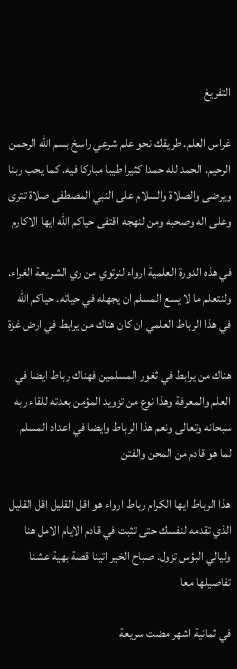التفريغ

غراس العلم. طريقك نحو علم شرعي راسخ بسم الله الرحمن الرحيم. الحمد لله حمدا كثيرا طيبا مباركا فيه. كما يحب ربنا ويرضى والصلاة والسلام على النبي المصطفى صلاة تترى وعلى اله وصحبه ومن لنهجه اقتفى حياكم الله ايها الاكارم

في هذه الدورة العلمية ارواء لنرتوي من ري الشريعة الغراء. ولنتعلم ما لا يسع المسلم ان يجهله في حياته. حياكم الله في هذا الرباط العلمي ان كان هناك من يرابط في ارض غزة

هناك من يرابط في ثغور المسلمين فهناك رباط ايضا في العلم والمعرفة وهذا نوع من تزويد المؤمن بعدته للقاء ربه سبحانه وتعالى ونعم هذا الرباط وايضا في اعداد المسلم لما هو قادم من المحن والفتن

هذا الرباط ايها الكرام رباط ارواء هو اقل القليل اقل القليل الذي تقدمه لنفسك حتى تثبت في قادم الايام الامل هنا وليالي البؤس تزول. صباح الخير اتينا قصة بهية عشنا تفاصيلها معا

في ثمانية اشهر مضت سريعة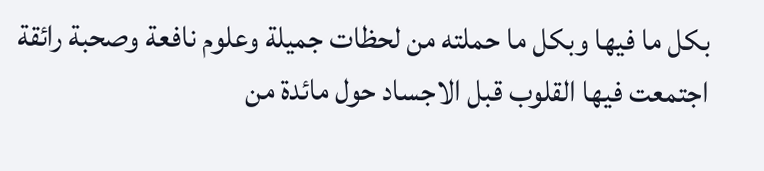بكل ما فيها وبكل ما حملته من لحظات جميلة وعلوم نافعة وصحبة رائقة اجتمعت فيها القلوب قبل الاجساد حول مائدة من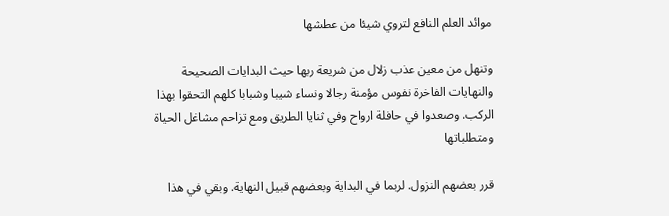موائد العلم النافع لتروي شيئا من عطشها

وتنهل من معين عذب زلال من شريعة ربها حيث البدايات الصحيحة والنهايات الفاخرة نفوس مؤمنة رجالا ونساء شيبا وشبابا كلهم التحقوا بهذا الركب. وصعدوا في حافلة ارواح وفي ثنايا الطريق ومع تزاحم مشاغل الحياة ومتطلباتها

قرر بعضهم النزول. لربما في البداية وبعضهم قبيل النهاية. وبقي في هذا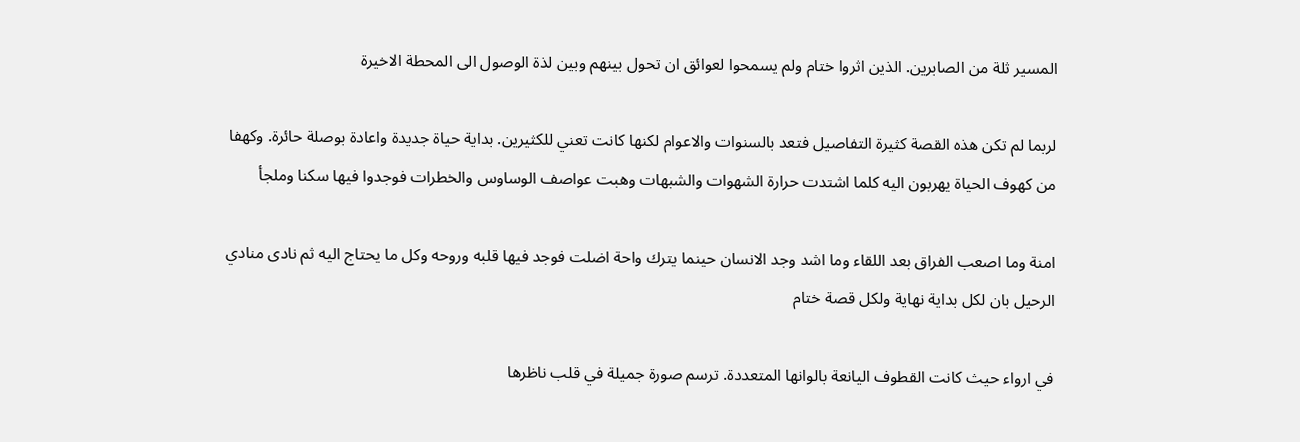المسير ثلة من الصابرين. الذين اثروا ختام ولم يسمحوا لعوائق ان تحول بينهم وبين لذة الوصول الى المحطة الاخيرة

لربما لم تكن هذه القصة كثيرة التفاصيل فتعد بالسنوات والاعوام لكنها كانت تعني للكثيرين. بداية حياة جديدة واعادة بوصلة حائرة. وكهفا من كهوف الحياة يهربون اليه كلما اشتدت حرارة الشهوات والشبهات وهبت عواصف الوساوس والخطرات فوجدوا فيها سكنا وملجأ

امنة وما اصعب الفراق بعد اللقاء وما اشد وجد الانسان حينما يترك واحة اضلت فوجد فيها قلبه وروحه وكل ما يحتاج اليه ثم نادى منادي الرحيل بان لكل بداية نهاية ولكل قصة ختام

في ارواء حيث كانت القطوف اليانعة بالوانها المتعددة. ترسم صورة جميلة في قلب ناظرها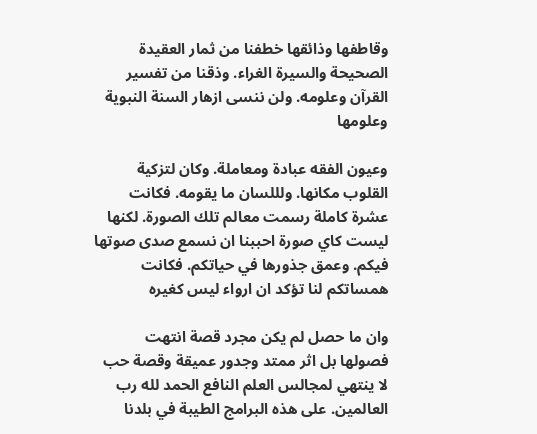وقاطفها وذائقها خطفنا من ثمار العقيدة الصحيحة والسيرة الغراء. وذقنا من تفسير القرآن وعلومه. ولن ننسى ازهار السنة النبوية وعلومها

وعيون الفقه عبادة ومعاملة. وكان لتزكية القلوب مكانها. ولللسان ما يقومه. فكانت عشرة كاملة رسمت معالم تلك الصورة. لكنها ليست كاي صورة احببنا ان نسمع صدى صوتها فيكم. وعمق جذورها في حياتكم. فكانت همساتكم لنا تؤكد ان ارواء ليس كغيره

وان ما حصل لم يكن مجرد قصة انتهت فصولها بل اثر ممتد وجدور عميقة وقصة حب لا ينتهي لمجالس العلم النافع الحمد لله رب العالمين. على هذه البرامج الطيبة في بلدنا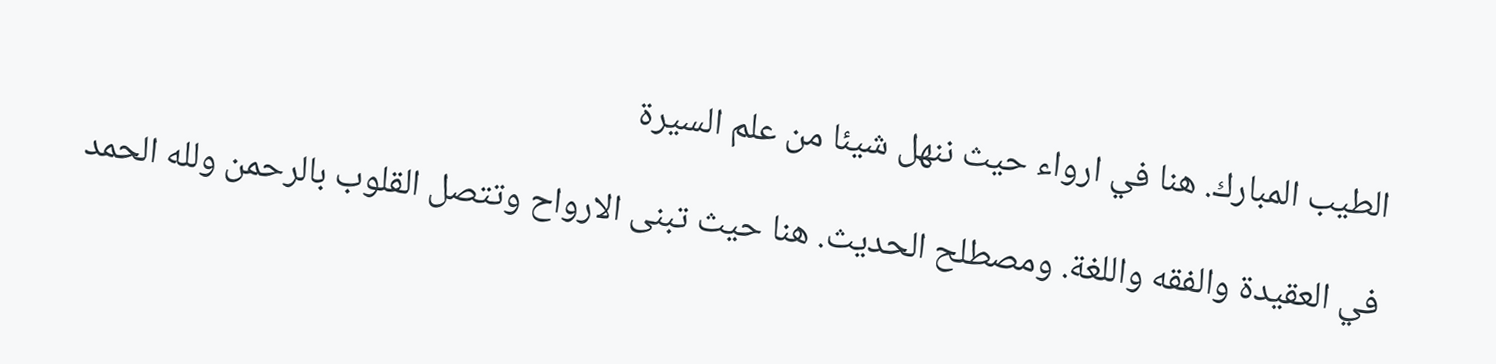الطيب المبارك. هنا في ارواء حيث ننهل شيئا من علم السيرة

في العقيدة والفقه واللغة. ومصطلح الحديث. هنا حيث تبنى الارواح وتتصل القلوب بالرحمن ولله الحمد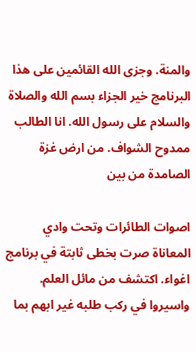والمنة. وجزى الله القائمين على هذا البرنامج خير الجزاء بسم الله والصلاة والسلام على رسول الله. انا الطالب ممدوح الشواف. من ارض غزة الصامدة من بين

اصوات الطائرات وتحت وادي المعاناة صرت بخطى ثابتة في برنامج اغواء. اكتشف من مائل العلم. واسيروا في ركب طلبه غير ابهم بما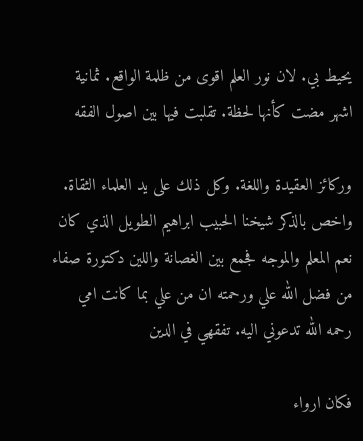يحيط بي. لان نور العلم اقوى من ظلمة الواقع. ثمانية اشهر مضت كأنها لحظة. تقلبت فيها بين اصول الفقه

وركائز العقيدة واللغة. وكل ذلك على يد العلماء الثقاة. واخص بالذكر شيخنا الحبيب ابراهيم الطويل الذي كان نعم المعلم والموجه فجمع بين الغصانة واللين دكتورة صفاء من فضل الله علي ورحمته ان من علي بما كانت امي رحمه الله تدعوني اليه. تفقهي في الدين

فكان ارواء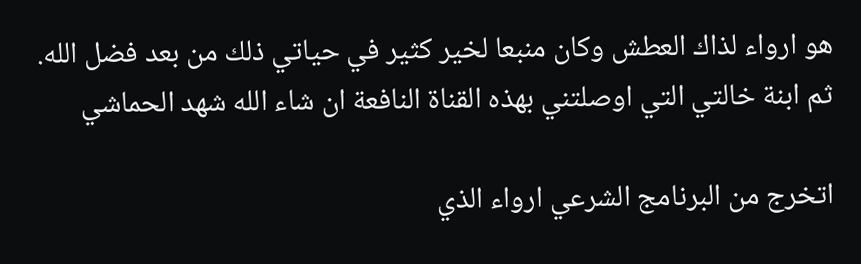هو ارواء لذاك العطش وكان منبعا لخير كثير في حياتي ذلك من بعد فضل الله. ثم ابنة خالتي التي اوصلتني بهذه القناة النافعة ان شاء الله شهد الحماشي

اتخرج من البرنامج الشرعي ارواء الذي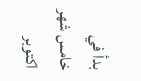بدأ في خامس شهر اكتوبر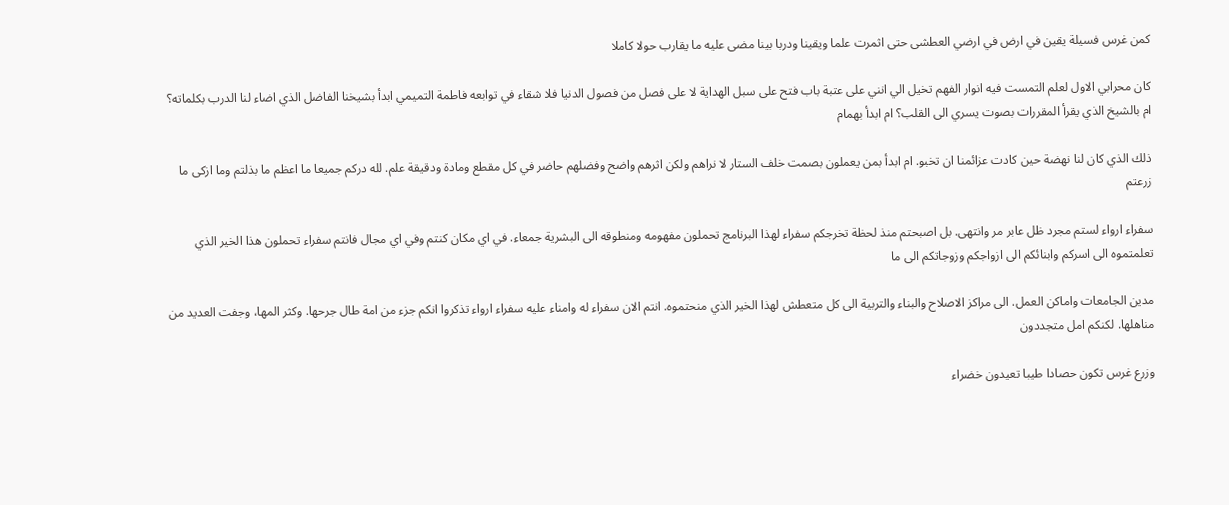كمن غرس فسيلة يقين في ارض في ارضي العطشى حتى اثمرت علما ويقينا ودربا بينا مضى عليه ما يقارب حولا كاملا

كان محرابي الاول لعلم التمست فيه انوار الفهم تخيل الي انني على عتبة باب فتح على سبل الهداية لا على فصل من فصول الدنيا فلا شقاء في توابعه فاطمة التميمي ابدأ بشيخنا الفاضل الذي اضاء لنا الدرب بكلماته؟ ام بالشيخ الذي يقرأ المقررات بصوت يسري الى القلب؟ ام ابدأ بهمام

ذلك الذي كان لنا نهضة حين كادت عزائمنا ان تخبو. ام ابدأ بمن يعملون بصمت خلف الستار لا نراهم ولكن اثرهم واضح وفضلهم حاضر في كل مقطع ومادة ودقيقة علم. لله دركم جميعا ما اعظم ما بذلتم وما ازكى ما زرعتم

سفراء ارواء لستم مجرد ظل عابر مر وانتهى. بل اصبحتم منذ لحظة تخرجكم سفراء لهذا البرنامج تحملون مفهومه ومنطوقه الى البشرية جمعاء. في اي مكان كنتم وفي اي مجال فانتم سفراء تحملون هذا الخير الذي تعلمتموه الى اسركم وابنائكم الى ازواجكم وزوجاتكم الى ما

مدين الجامعات واماكن العمل. الى مراكز الاصلاح والبناء والتربية الى كل متعطش لهذا الخير الذي منحتموه. انتم الان سفراء له وامناء عليه سفراء ارواء تذكروا انكم جزء من امة طال جرحها. وكثر المها، وجفت العديد من مناهلها. لكنكم امل متجددون

وزرع غرس تكون حصادا طيبا تعيدون خضراء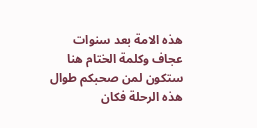هذه الامة بعد سنوات عجاف وكلمة الختام هنا ستكون لمن صحبكم طوال هذه الرحلة فكان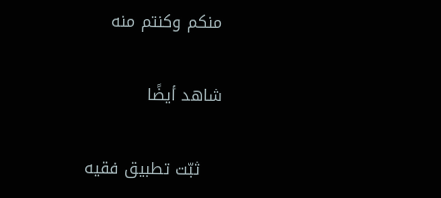منكم وكنتم منه

شاهد أيضًا

    ثبّت تطبيق فقيه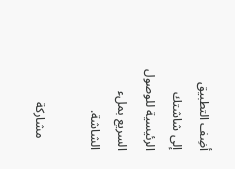أضِف التطبيق إلى شاشتك الرئيسية للوصول السريع بملء الشاشة.

    مشاركة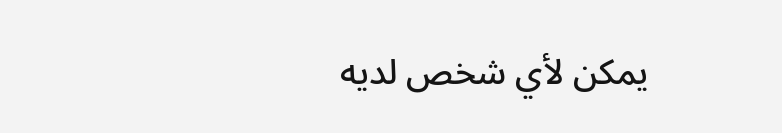يمكن لأي شخص لديه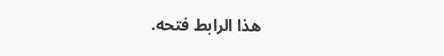هذا الرابط فتحه.